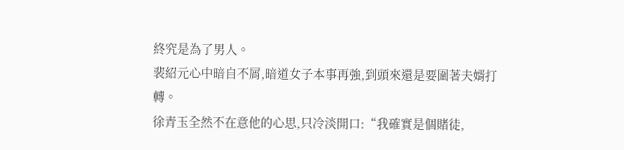終究是為了男人。
裴紹元心中暗自不屑,暗道女子本事再強,到頭來還是要圍著夫婿打轉。
徐青玉全然不在意他的心思,只冷淡開口:“我確實是個賭徒,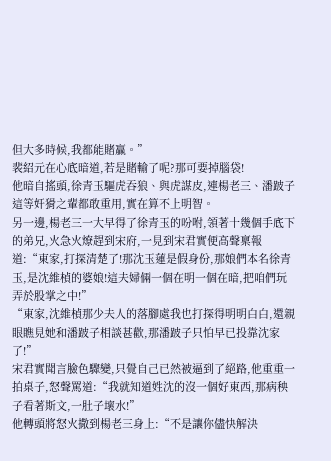但大多時候,我都能賭贏。”
裴紹元在心底暗道,若是賭輸了呢?那可要掉腦袋!
他暗自搖頭,徐青玉驅虎吞狼、與虎謀皮,連楊老三、潘跛子這等奸猾之輩都敢重用,實在算不上明智。
另一邊,楊老三一大早得了徐青玉的吩咐,領著十幾個手底下的弟兄,火急火燎趕到宋府,一見到宋君實便高聲稟報道:“東家,打探清楚了!那沈玉蓮是假身份,那娘們本名徐青玉,是沈維楨的婆娘!這夫婦倆一個在明一個在暗,把咱們玩弄於股掌之中!”
“東家,沈維楨那少夫人的落腳處我也打探得明明白白,還親眼瞧見她和潘跛子相談甚歡,那潘跛子只怕早已投靠沈家了!”
宋君實聞言臉色驟變,只覺自己已然被逼到了絕路,他重重一拍桌子,怒聲罵道:“我就知道姓沈的沒一個好東西,那病秧子看著斯文,一肚子壞水!”
他轉頭將怒火撒到楊老三身上:“不是讓你儘快解決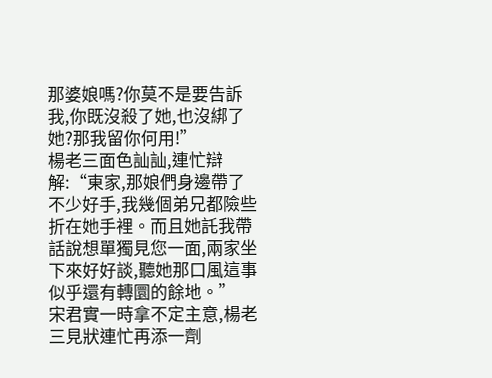那婆娘嗎?你莫不是要告訴我,你既沒殺了她,也沒綁了她?那我留你何用!”
楊老三面色訕訕,連忙辯解:“東家,那娘們身邊帶了不少好手,我幾個弟兄都險些折在她手裡。而且她託我帶話說想單獨見您一面,兩家坐下來好好談,聽她那口風這事似乎還有轉圜的餘地。”
宋君實一時拿不定主意,楊老三見狀連忙再添一劑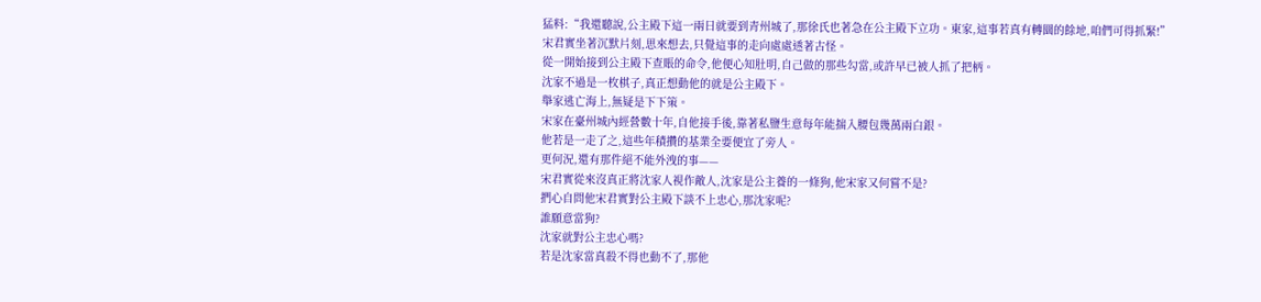猛料:“我還聽說,公主殿下這一兩日就要到青州城了,那徐氏也著急在公主殿下立功。東家,這事若真有轉圜的餘地,咱們可得抓緊!”
宋君實坐著沉默片刻,思來想去,只覺這事的走向處處透著古怪。
從一開始接到公主殿下查賬的命令,他便心知肚明,自己做的那些勾當,或許早已被人抓了把柄。
沈家不過是一枚棋子,真正想動他的就是公主殿下。
舉家逃亡海上,無疑是下下策。
宋家在臺州城內經營數十年,自他接手後,靠著私鹽生意每年能揣入腰包幾萬兩白銀。
他若是一走了之,這些年積攢的基業全要便宜了旁人。
更何況,還有那件絕不能外洩的事——
宋君實從來沒真正將沈家人視作敵人,沈家是公主養的一條狗,他宋家又何嘗不是?
捫心自問他宋君實對公主殿下談不上忠心,那沈家呢?
誰願意當狗?
沈家就對公主忠心嗎?
若是沈家當真殺不得也動不了,那他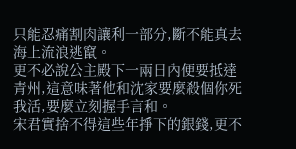只能忍痛割肉讓利一部分,斷不能真去海上流浪逃竄。
更不必說公主殿下一兩日內便要抵達青州,這意味著他和沈家要麼殺個你死我活,要麼立刻握手言和。
宋君實捨不得這些年掙下的銀錢,更不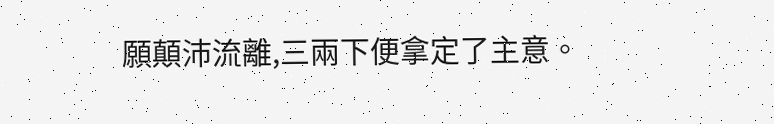願顛沛流離,三兩下便拿定了主意。